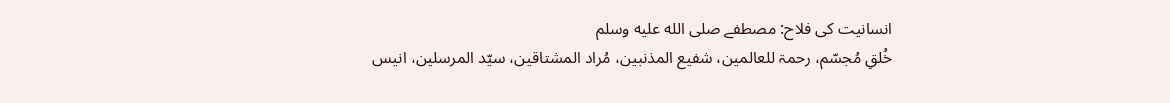انسانیت کی فلاح: مصطفے صلى الله عليه وسلم
خُلقِ مُجسّم، رحمۃ للعالمین، شفیع المذنبین، مُراد المشتاقین، سیّد المرسلین، انیس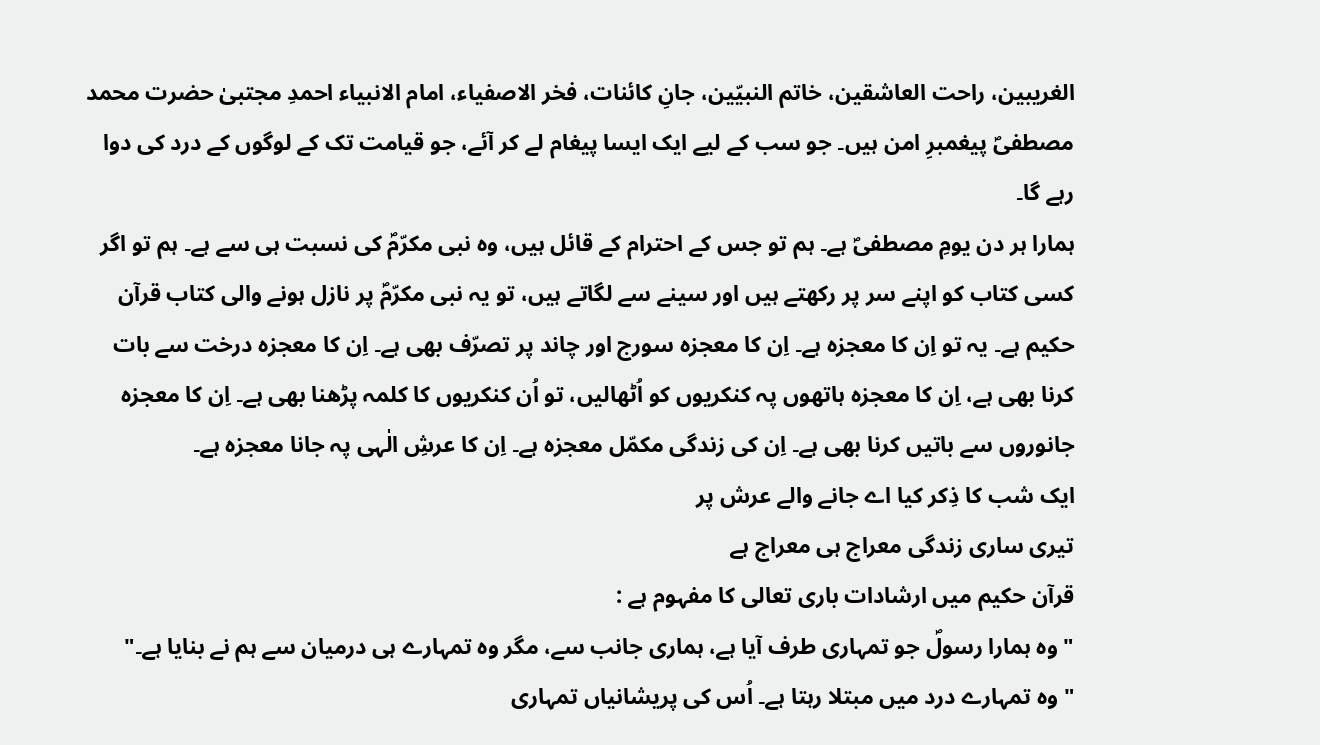الغریبین، راحت العاشقین، خاتم النبیّین، جانِ کائنات، فخر الاصفیاء، امام الانبیاء احمدِ مجتبیٰ حضرت محمد مصطفیؐ پیغمبرِ امن ہیں۔ جو سب کے لیے ایک ایسا پیغام لے کر آئے، جو قیامت تک کے لوگوں کے درد کی دوا رہے گا۔
ہمارا ہر دن یومِ مصطفیؐ ہے۔ ہم تو جس کے احترام کے قائل ہیں، وہ نبی مکرّمؐ کی نسبت ہی سے ہے۔ ہم تو اگر کسی کتاب کو اپنے سر پر رکھتے ہیں اور سینے سے لگاتے ہیں، تو یہ نبی مکرّمؐ پر نازل ہونے والی کتاب قرآن حکیم ہے۔ یہ تو اِن کا معجزہ ہے۔ اِن کا معجزہ سورج اور چاند پر تصرّف بھی ہے۔ اِن کا معجزہ درخت سے بات کرنا بھی ہے، اِن کا معجزہ ہاتھوں پہ کنکریوں کو اُٹھالیں، تو اُن کنکریوں کا کلمہ پڑھنا بھی ہے۔ اِن کا معجزہ جانوروں سے باتیں کرنا بھی ہے۔ اِن کی زندگی مکمّل معجزہ ہے۔ اِن کا عرشِ الٰہی پہ جانا معجزہ ہے۔
ایک شب کا ذِکر کیا اے جانے والے عرش پر
تیری ساری زندگی معراج ہی معراج ہے
قرآن حکیم میں ارشادات باری تعالی کا مفہوم ہے :
" وہ ہمارا رسولؐ جو تمہاری طرف آیا ہے، ہماری جانب سے، مگر وہ تمہارے ہی درمیان سے ہم نے بنایا ہے۔"
" وہ تمہارے درد میں مبتلا رہتا ہے۔ اُس کی پریشانیاں تمہاری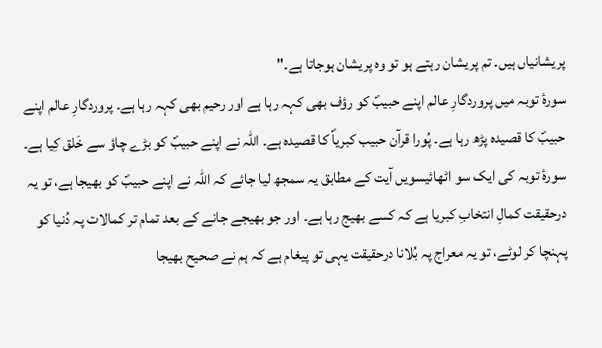پریشانیاں ہیں۔ تم پریشان رہتے ہو تو وہ پریشان ہوجاتا ہے۔"
سورۂ توبہ میں پروردگارِ عالم اپنے حبیبؐ کو رؤف بھی کہہ رہا ہے اور رحیم بھی کہہ رہا ہے۔ پروردگارِ عالم اپنے حبیبؐ کا قصیدہ پڑھ رہا ہے۔ پُورا قرآن حبیب کبریاؐ کا قصیدہ ہے۔ اللہ نے اپنے حبیبؐ کو بڑے چاؤ سے خَلق کِیا ہے۔ سورۂ توبہ کی ایک سو اٹھائیسویں آیت کے مطابق یہ سمجھ لیا جائے کہ اللہ نے اپنے حبیبؐ کو بھیجا ہے، تو یہ درحقیقت کمالِ انتخابِ کبریا ہے کہ کسے بھیج رہا ہے۔ اور جو بھیجے جانے کے بعد تمام تر کمالات پہ دُنیا کو پہنچا کر لوٹے، تو یہ معراج پہ بُلانا درحقیقت یہی تو پیغام ہے کہ ہم نے صحیح بھیجا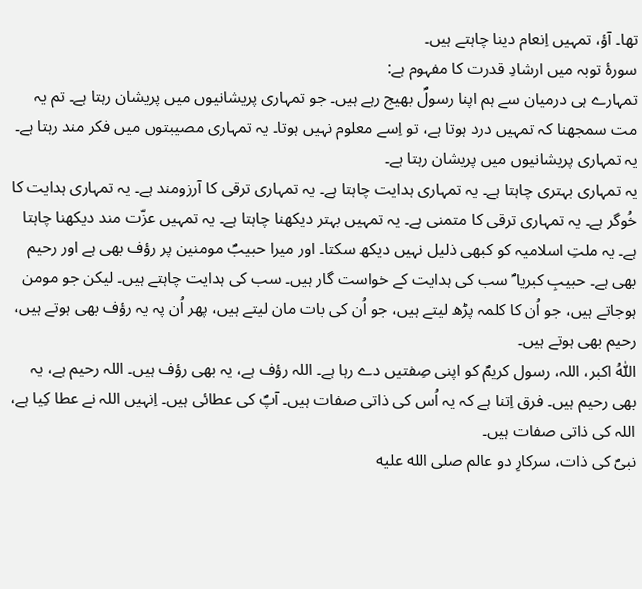تھا۔ آؤ، تمہیں اِنعام دینا چاہتے ہیں۔
سورۂ توبہ میں ارشادِ قدرت کا مفہوم ہے:
تمہارے ہی درمیان سے ہم اپنا رسولؐ بھیج رہے ہیں۔ جو تمہاری پریشانیوں میں پریشان رہتا ہے۔ تم یہ مت سمجھنا کہ تمہیں درد ہوتا ہے، تو اِسے معلوم نہیں ہوتا۔ یہ تمہاری مصیبتوں میں فکر مند رہتا ہے۔ یہ تمہاری پریشانیوں میں پریشان رہتا ہے۔
یہ تمہاری بہتری چاہتا ہے۔ یہ تمہاری ہدایت چاہتا ہے۔ یہ تمہاری ترقی کا آرزومند ہے۔ یہ تمہاری ہدایت کا خُوگر ہے۔ یہ تمہاری ترقی کا متمنی ہے۔ یہ تمہیں بہتر دیکھنا چاہتا ہے۔ یہ تمہیں عزّت مند دیکھنا چاہتا ہے۔ یہ ملتِ اسلامیہ کو کبھی ذلیل نہیں دیکھ سکتا۔ اور میرا حبیبؐ مومنین پر رؤف بھی ہے اور رحیم بھی ہے۔ حبیبِ کبریا ؐ سب کی ہدایت کے خواست گار ہیں۔ سب کی ہدایت چاہتے ہیں۔ لیکن جو مومن ہوجاتے ہیں، جو اُن کا کلمہ پڑھ لیتے ہیں، جو اُن کی بات مان لیتے ہیں، پھر اُن پہ یہ رؤف بھی ہوتے ہیں، رحیم بھی ہوتے ہیں۔
اللّٰہُ اکبر، اللہ، رسول کریمؐ کو اپنی صِفتیں دے رہا ہے۔ اللہ رؤف ہے، یہ بھی رؤف ہیں۔ اللہ رحیم ہے، یہ بھی رحیم ہیں۔ فرق اِتنا ہے کہ یہ اُس کی ذاتی صفات ہیں۔ آپؐ کی عطائی ہیں۔ اِنہیں اللہ نے عطا کِیا ہے، اللہ کی ذاتی صفات ہیں۔
نبیؐ کی ذات، سرکارِ دو عالم صلى الله عليه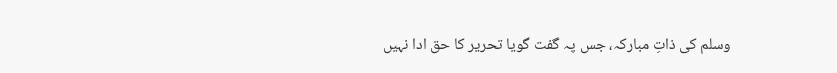وسلم کی ذاتِ مبارکہ، جس پہ گفت گویا تحریر کا حق ادا نہیں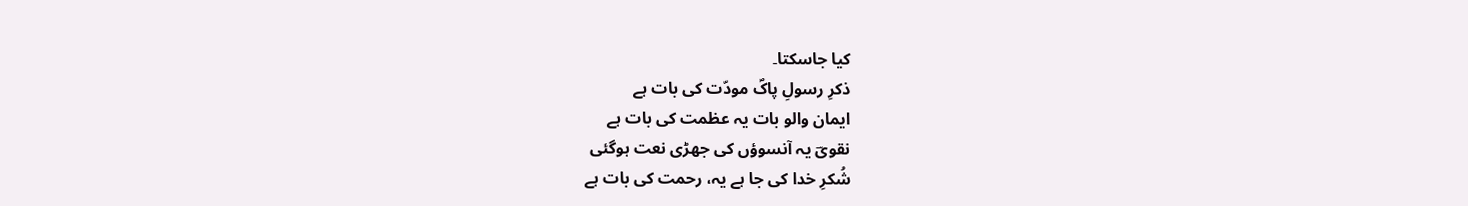کیا جاسکتا۔
ذکرِ رسولِ پاکؐ مودّت کی بات ہے
ایمان والو بات یہ عظمت کی بات ہے
نقویؔ یہ آنسوؤں کی جھڑی نعت ہوگئی
شُکرِ خدا کی جا ہے یہ، رحمت کی بات ہے